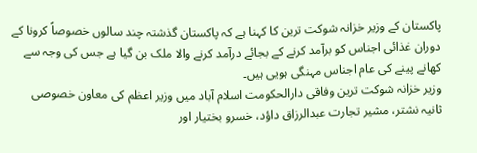پاکستان کے وزیر خزانہ شوکت ترین کا کہنا ہے کہ پاکستان گذشتہ چند سالوں خصوصاً کرونا کے دوران غذائی اجناس کو برآمد کرنے کے بجائے درآمد کرنے والا ملک بن گیا ہے جس کی وجہ سے کھانے پینے کی عام اجناس مہنگی ہویی ہیں۔
وزیر خزانہ شوکت ترین وفاقی دارالحکومت اسلام آباد میں وزیر اعظم کی معاون خصوصی ثانیہ نشتر، مشیر تجارت عبدالرزاق داؤد، خسرو بختیار اور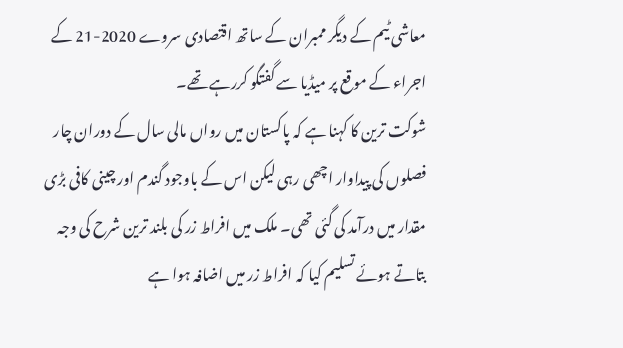معاشی ٹیم کے دیگر ممبران کے ساتھ اقتصادی سروے 2020-21 کے اجراء کے موقع پر میڈیا سے گفتگو کررہے تھے۔
شوکت ترین کا کہنا ہے کہ پاکستان میں رواں مالی سال کے دوران چار فصلوں کی پیداوار اچھی رہی لیکن اس کے باوجود گندم اور چینی کافی بڑی مقدار میں درآمد کی گئی تھی۔ ملک میں افراط زر کی بلند ترین شرح کی وجہ بتاتے ہوئے تسلیم کیا کہ افراط زر میں اضافہ ہوا ہے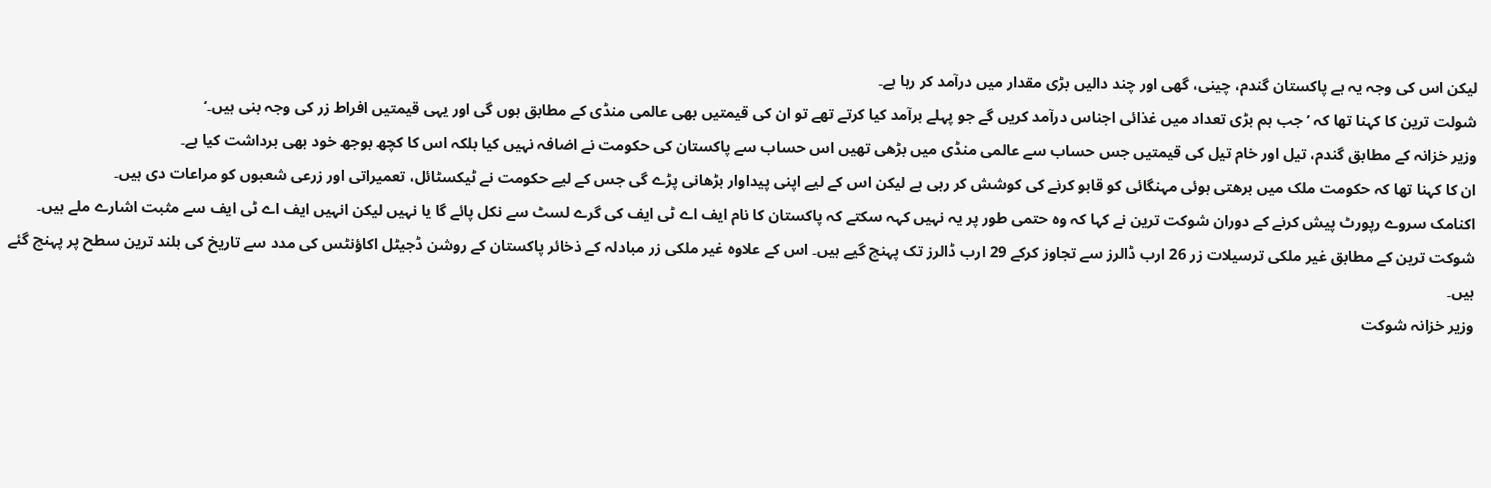لیکن اس کی وجہ یہ ہے پاکستان گندم، چینی، گھی اور چند دالیں بڑی مقدار میں درآمد کر رہا ہے۔
شولت ترین کا کہنا تھا کہ ’جب ہم بڑی تعداد میں غذائی اجناس درآمد کریں گے جو پہلے برآمد کیا کرتے تھے تو ان کی قیمتیں بھی عالمی منڈی کے مطابق ہوں گی اور یہی قیمتیں افراط زر کی وجہ بنی ہیں۔‘
وزیر خزانہ کے مطابق گندم، تیل اور خام تیل کی قیمتیں جس حساب سے عالمی منڈی میں بڑھی تھیں اس حساب سے پاکستان کی حکومت نے اضافہ نہیں کیا بلکہ اس کا کچھ بوجھ خود بھی برداشت کیا ہے۔
ان کا کہنا تھا کہ حکومت ملک میں برھتی ہوئی مہنگائی کو قابو کرنے کی کوشش کر رہی ہے لیکن اس کے لیے اپنی پیداوار بڑھانی پڑے گی جس کے لیے حکومت نے ٹیکسٹائل، تعمیراتی اور زرعی شعبوں کو مراعات دی ہیں۔
اکنامک سروے رپورٹ پیش کرنے کے دوران شوکت ترین نے کہا کہ وہ حتمی طور پر یہ نہیں کہہ سکتے کہ پاکستان کا نام ایف اے ٹی ایف کی گرے لسٹ سے نکل پائے گا یا نہیں لیکن انہیں ایف اے ٹی ایف سے مثبت اشارے ملے ہیں۔
شوکت ترین کے مطابق غیر ملکی ترسیلات زر 26 ارب ڈالرز سے تجاوز کرکے 29 ارب ڈالرز تک پہنچ گیے ہیں۔ اس کے علاوہ غیر ملکی زر مبادلہ کے ذخائر پاکستان کے روشن ڈجیٹل اکاؤنٹس کی مدد سے تاریخ کی بلند ترین سطح پر پہنچ گئے ہیں۔
وزیر خزانہ شوکت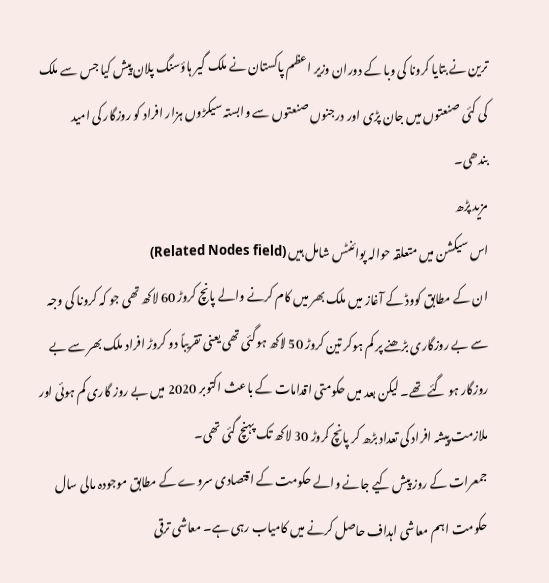ترین نے بتایا کرونا کی وبا کے دوران وزیر اعظم پاکستان نے ملک گیر ہاؤسنگ پلان پیش کیا جس سے ملک کی کئی صنعتوں میں جان پڑی اور درجنوں صنعتوں سے وابستہ سیکڑوں ہزار افراد کو روزگار کی امید بندھی۔
مزید پڑھ
اس سیکشن میں متعلقہ حوالہ پوائنٹس شامل ہیں (Related Nodes field)
ان کے مطابق کووڈ کے آغاز میں ملک بھر میں کام کرنے والے پانچ کروڑ 60 لاکھ تھی جو کہ کرونا کی وجہ سے بے روزگاری بڑھنے پر کم ہوکر تین کروڑ 50 لاکھ ہوگئی تھی یعنی تقریباً دو کروڑ افراد ملک بھر سے بے روزگار ہو گئے تھے۔ لیکن بعد میں حکومتی اقدامات کے باعث اکتوبر 2020 میں بے روز گاری کم ہوئی اور ملازمت پیشہ افراد کی تعداد بڑھ کر پانچ کروڑ 30 لاکھ تک پہنچ گئی تھی۔
جمعرات کے روز پیش کیے جانے والے حکومت کے اقتصادی سروے کے مطابق موجودہ مالی سال حکومت اہم معاشی اہداف حاصل کرنے میں کامیاب رہی ہے۔ معاشی ترقی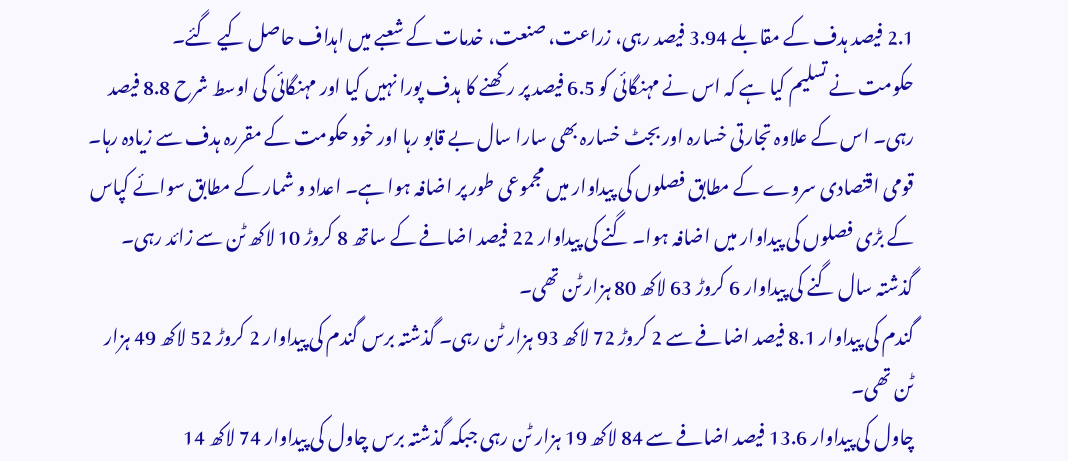2.1 فیصد ہدف کے مقابلے 3.94 فیصد رہی، زراعت، صنعت، خدمات کے شعبے میں اہداف حاصل کیے گئے۔
حکومت نے تسلیم کیا ہے کہ اس نے مہنگائی کو 6.5 فیصد پر رکھنے کا ہدف پورا نہیں کیا اور مہنگائی کی اوسط شرح 8.8 فیصد رہی۔ اس کے علاوہ تجارتی خسارہ اور بجٹ خسارہ بھی سارا سال بے قابو رہا اور خود حکومت کے مقررہ ہدف سے زیادہ رہا۔
قومی اقتصادی سروے کے مطابق فصلوں کی پیداوار میں مجموعی طور پر اضافہ ہوا ہے۔ اعداد و شمار کے مطابق سوائے کپاس کے بڑی فصلوں کی پیداوار میں اضافہ ہوا۔ گنے کی پیداوار 22 فیصد اضافے کے ساتھ 8 کروڑ 10 لاکھ ٹن سے زائد رہی۔ گذشتہ سال گنے کی پیداوار 6 کروڑ 63 لاکھ 80 ہزار ٹن تھی۔
گندم کی پیداوار 8.1 فیصد اضافے سے 2 کروڑ 72 لاکھ 93 ہزار ٹن رہی۔ گذشتہ برس گندم کی پیداوار 2 کروڑ 52 لاکھ 49 ہزار ٹن تھی۔
چاول کی پیداوار 13.6 فیصد اضافے سے 84 لاکھ 19 ہزار ٹن رہی جبکہ گذشتہ برس چاول کی پیداوار 74 لاکھ 14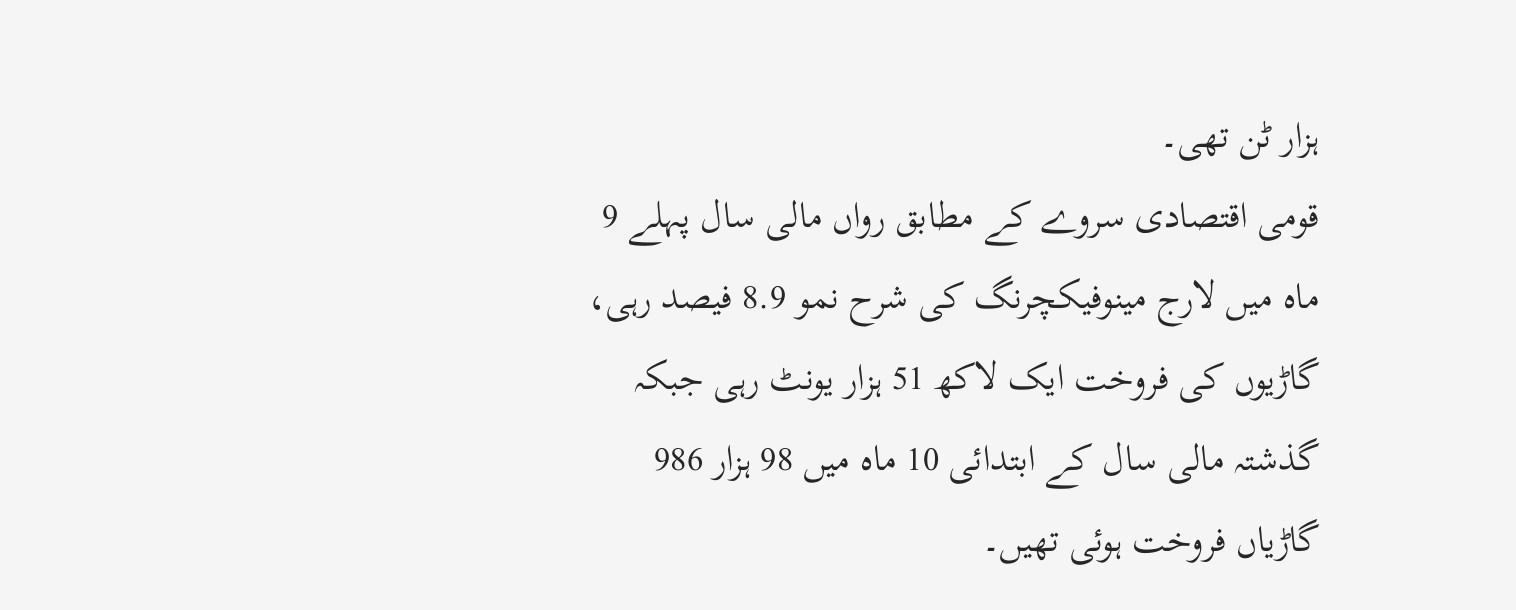ہزار ٹن تھی۔
قومی اقتصادی سروے کے مطابق رواں مالی سال پہلے 9 ماہ میں لارج مینوفیکچرنگ کی شرح نمو 8.9 فیصد رہی، گاڑیوں کی فروخت ایک لاکھ 51 ہزار یونٹ رہی جبکہ گذشتہ مالی سال کے ابتدائی 10 ماہ میں 98 ہزار 986 گاڑیاں فروخت ہوئی تھیں۔